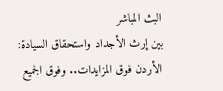البث المباشر
بين إرث الأجداد واستحقاق السيادة: الأردن فوق المزايدات.. وفوق الجميع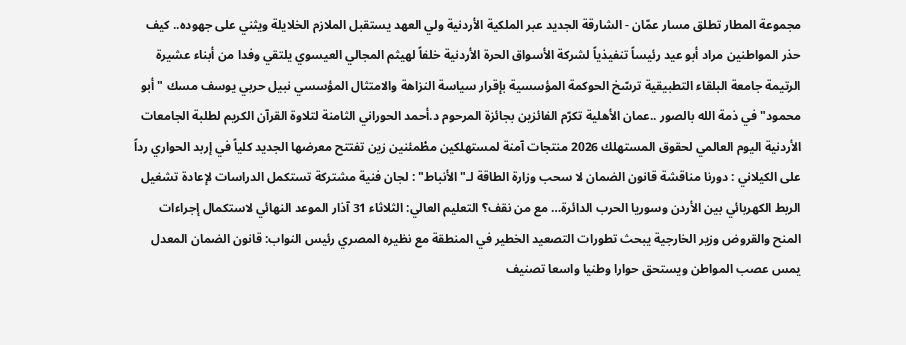مجموعة المطار تطلق مسار عمّان - الشارقة الجديد عبر الملكية الأردنية ولي العهد يستقبل الملازم الخلايلة ويثني على جهوده.. كيف حذر المواطنين مراد أبو عيد رئيساً تنفيذياً لشركة الأسواق الحرة الأردنية خلفاً لهيثم المجالي العيسوي يلتقي وفدا من أبناء عشيرة الرتيمة جامعة البلقاء التطبيقية ترسّخ الحوكمة المؤسسية بإقرار سياسة النزاهة والامتثال المؤسسي نبيل حربي يوسف مسك " أبو محمود" في ذمة الله بالصور ..عمان الأهلية تكرّم الفائزين بجائزة المرحوم د.أحمد الحوراني الثامنة لتلاوة القرآن الكريم لطلبة الجامعات الأردنية اليوم العالمي لحقوق المستهلك 2026 منتجات آمنة لمستهلكين مطْمئنين زين تفتتح معرضها الجديد كلياً في إربد الحواري رداً على الكيلاني : دورنا مناقشة قانون الضمان لا سحب وزارة الطاقة لـ" الأنباط" : لجان فنية مشتركة تستكمل الدراسات لإعادة تشغيل الربط الكهربائي بين الأردن وسوريا الحرب الدائرة… مع من نقف؟ التعليم العالي: الثلاثاء 31 آذار الموعد النهائي لاستكمال إجراءات المنح والقروض وزير الخارجية يبحث تطورات التصعيد الخطير في المنطقة مع نظيره المصري رئيس النواب: قانون الضمان المعدل يمس عصب المواطن ويستحق حوارا وطنيا واسعا تصنيف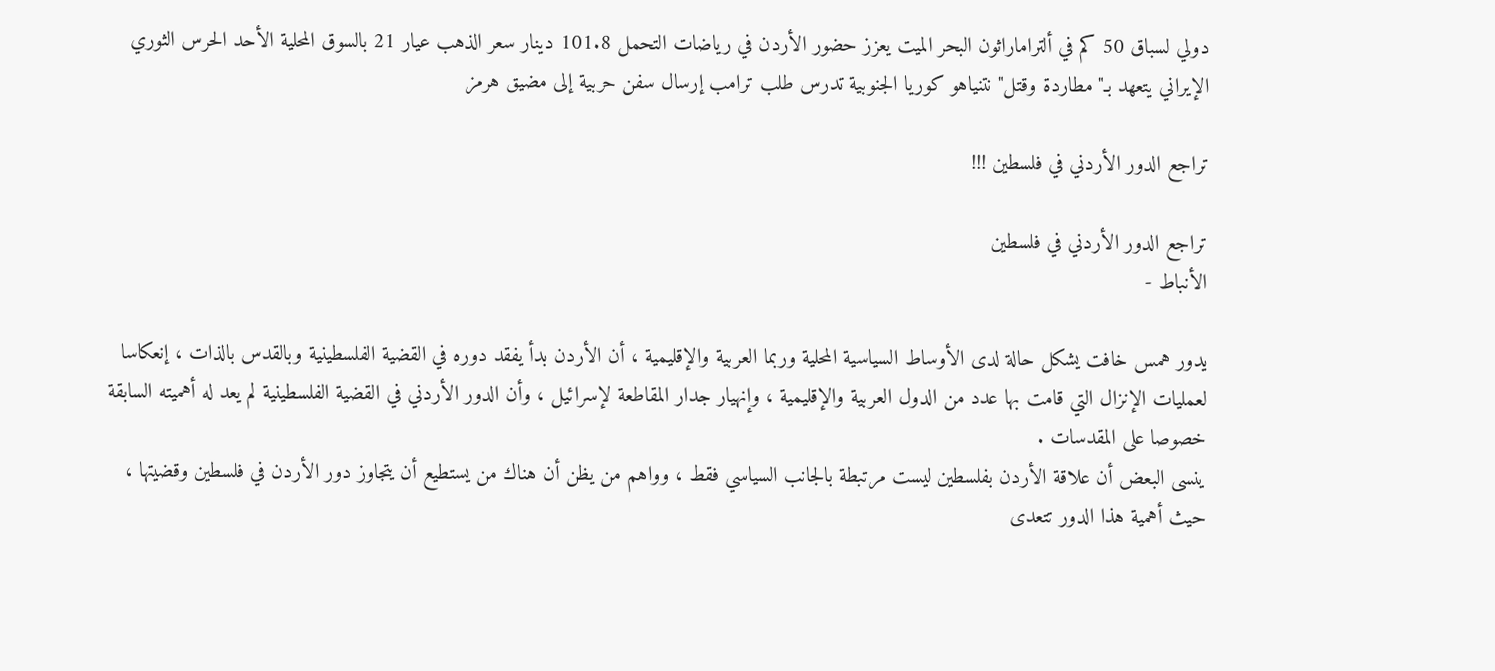دولي لسباق 50 كم في ألتراماراثون البحر الميت يعزز حضور الأردن في رياضات التحمل 101.8 دينار سعر الذهب عيار 21 بالسوق المحلية الأحد الحرس الثوري الإيراني يتعهد بـ"مطاردة وقتل" نتنياهو كوريا الجنوبية تدرس طلب ترامب إرسال سفن حربية إلى مضيق هرمز

تراجع الدور الأردني في فلسطين !!!

تراجع الدور الأردني في فلسطين
الأنباط -

يدور همس خافت يشكل حالة لدى الأوساط السياسية المحلية وربما العربية والإقليمية ، أن الأردن بدأ يفقد دوره في القضية الفلسطينية وبالقدس بالذات ، إنعكاسا لعمليات الإنزال التي قامت بها عدد من الدول العربية والإقليمية ، وإنهيار جدار المقاطعة لإسرائيل ، وأن الدور الأردني في القضية الفلسطينية لم يعد له أهميته السابقة خصوصا على المقدسات .
ينسى البعض أن علاقة الأردن بفلسطين ليست مرتبطة بالجانب السياسي فقط ، وواهم من يظن أن هناك من يستطيع أن يتجاوز دور الأردن في فلسطين وقضيتها ، حيث أهمية هذا الدور تتعدى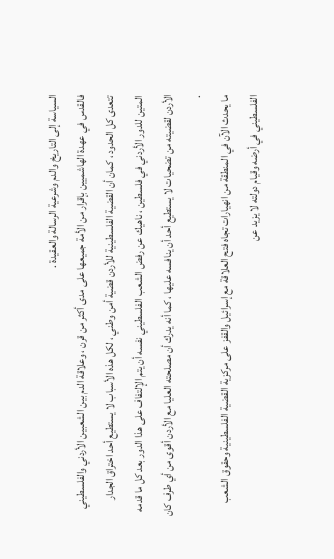السياسة إلى التاريخ والدم وشرعية الرسالة والعقيدة .
فالقدس في عهدة الهاشميين بإقرار من الأمة جميعها على مدى أكثر من قرن ، وعلاقة الدم بين الشعبين الأردني والفلسطيني تتعدى كل الحدود ، كمان أن القضية الفلسطينية للأردن قضية أمن وطني ، لكل هذه الأسباب لا يستطيع أحد اختراق الجدار المتين للدور الأردني في فلسطين ، ناهيك عن رفض الشعب الفلسطيني نفسه أن يتم الإلتفاف على هذا الدور بعد كل ما قدمه الأردن لقضيته من تضحيات لا يستطيع أحد أن ينافسه عليها ، كما أنه يدرك أن مصلحته العليا مع الأردن أقوى من أي طرف كان .
ما يحدث الآن في المنطقة من انهيارات تجاه فتح العلاقة مع إسرائيل والقفز على مركزية القضية الفلسطينية وحقوق الشعب الفلسطيني في أرضه وقيام دولته لا يزيد عن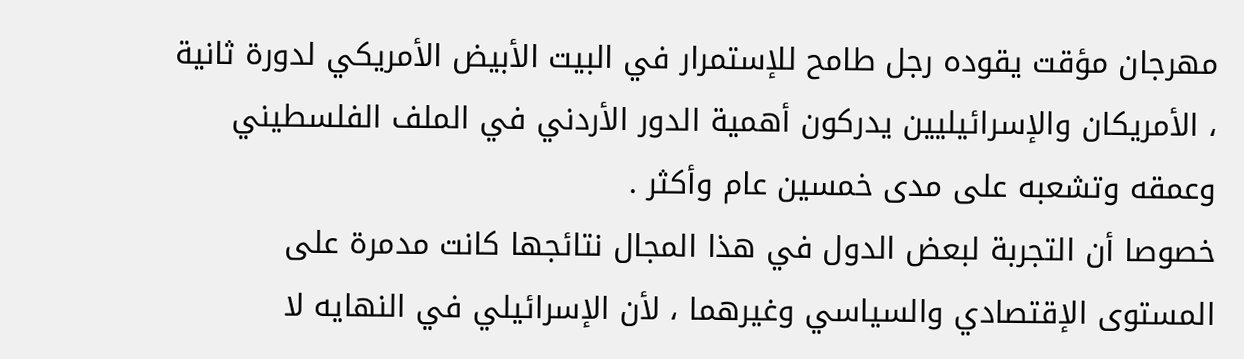مهرجان مؤقت يقوده رجل طامح للإستمرار في البيت الأبيض الأمريكي لدورة ثانية ، الأمريكان والإسرائيليين يدركون أهمية الدور الأردني في الملف الفلسطيني وعمقه وتشعبه على مدى خمسين عام وأكثر .
خصوصا أن التجربة لبعض الدول في هذا المجال نتائجها كانت مدمرة على المستوى الإقتصادي والسياسي وغيرهما ، لأن الإسرائيلي في النهايه لا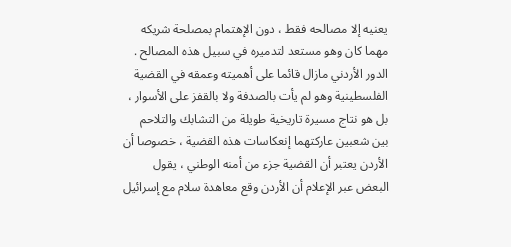يعنيه إلا مصالحه فقط ، دون الإهتمام بمصلحة شريكه مهما كان وهو مستعد لتدميره في سبيل هذه المصالح .
الدور الأردني مازال قائما على أهميته وعمقه في القضية الفلسطينية وهو لم يأت بالصدفة ولا بالقفز على الأسوار ، بل هو نتاج مسيرة تاريخية طويلة من التشابك والتلاحم بين شعبين عاركتهما إنعكاسات هذه القضية ، خصوصا أن الأردن يعتبر أن القضية جزء من أمنه الوطني ، يقول البعض عبر الإعلام أن الأردن وقع معاهدة سلام مع إسرائيل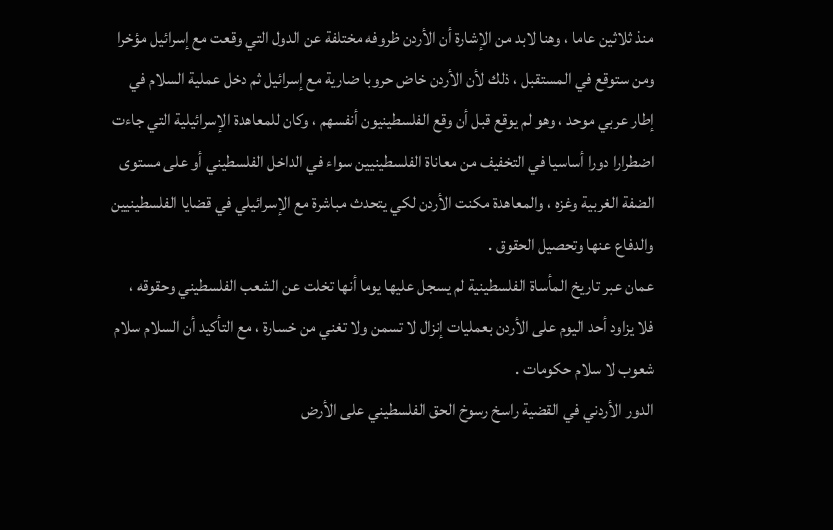منذ ثلاثين عاما ، وهنا لابد من الإشارة أن الأردن ظروفه مختلفة عن الدول التي وقعت مع إسرائيل مؤخرا ومن ستوقع في المستقبل ، ذلك لأن الأردن خاض حروبا ضارية مع إسرائيل ثم دخل عملية السلام في إطار عربي موحد ، وهو لم يوقع قبل أن وقع الفلسطينيون أنفسهم ، وكان للمعاهدة الإسرائيلية التي جاءت اضطرارا دورا أساسيا في التخفيف من معاناة الفلسطينيين سواء في الداخل الفلسطيني أو على مستوى الضفة الغربية وغزه ، والمعاهدة مكنت الأردن لكي يتحدث مباشرة مع الإسرائيلي في قضايا الفلسطينيين والدفاع عنها وتحصيل الحقوق .
عمان عبر تاريخ المأساة الفلسطينية لم يسجل عليها يوما أنها تخلت عن الشعب الفلسطيني وحقوقه ، فلا يزاود أحد اليوم على الأردن بعمليات إنزال لا تسمن ولا تغني من خسارة ، مع التأكيد أن السلام سلام شعوب لا سلام حكومات .
الدور الأردني في القضية راسخ رسوخ الحق الفلسطيني على الأرض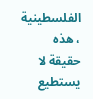الفلسطينية ، هذه حقيقة لا يستطيع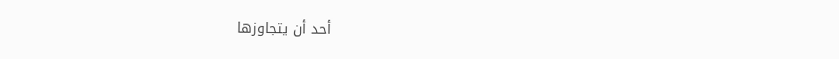أحد أن يتجاوزها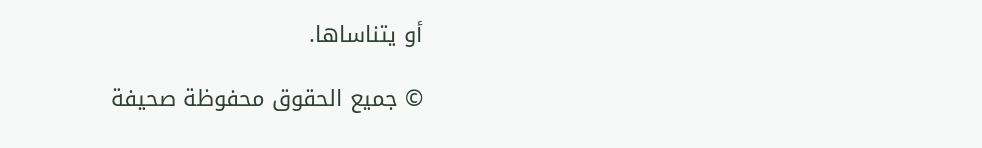أو يتناساها.

© جميع الحقوق محفوظة صحيفة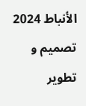الأنباط 2024
تصميم و تطوير